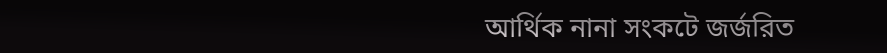আর্থিক নানা সংকটে জর্জরিত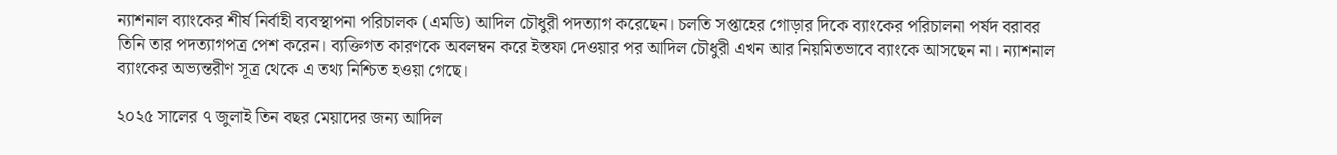ন্যাশনাল ব্যাংকের শীর্ষ নির্বাহী ব্যবস্থাপনা পরিচালক (এমডি) আদিল চৌধুরী পদত্যাগ করেছেন। চলতি সপ্তাহের গোড়ার দিকে ব্যাংকের পরিচালনা পর্ষদ বরাবর তিনি তার পদত্যাগপত্র পেশ করেন। ব্যক্তিগত কারণকে অবলম্বন করে ইস্তফা দেওয়ার পর আদিল চৌধুরী এখন আর নিয়মিতভাবে ব্যাংকে আসছেন না। ন্যাশনাল ব্যাংকের অভ্যন্তরীণ সূত্র থেকে এ তথ্য নিশ্চিত হওয়া গেছে।

২০২৫ সালের ৭ জুলাই তিন বছর মেয়াদের জন্য আদিল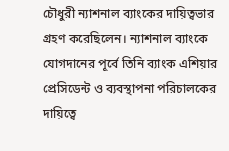চৌধুরী ন্যাশনাল ব্যাংকের দায়িত্বভার গ্রহণ করেছিলেন। ন্যাশনাল ব্যাংকে যোগদানের পূর্বে তিনি ব্যাংক এশিয়ার প্রেসিডেন্ট ও ব্যবস্থাপনা পরিচালকের দায়িত্বে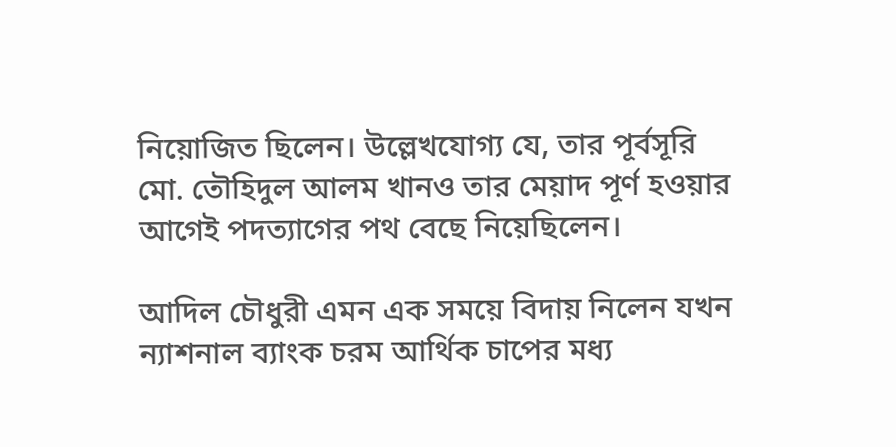নিয়োজিত ছিলেন। উল্লেখযোগ্য যে, তার পূর্বসূরি মো. তৌহিদুল আলম খানও তার মেয়াদ পূর্ণ হওয়ার আগেই পদত্যাগের পথ বেছে নিয়েছিলেন।

আদিল চৌধুরী এমন এক সময়ে বিদায় নিলেন যখন ন্যাশনাল ব্যাংক চরম আর্থিক চাপের মধ্য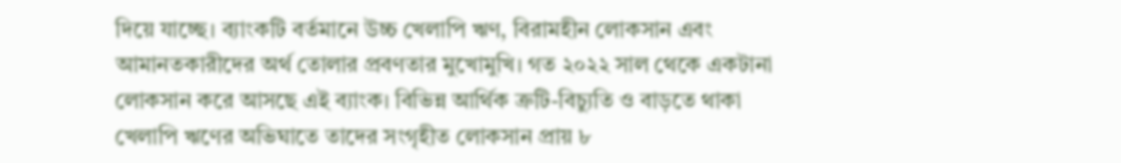দিয়ে যাচ্ছে। ব্যাংকটি বর্তমানে উচ্চ খেলাপি ঋণ, বিরামহীন লোকসান এবং আমানতকারীদের অর্থ তোলার প্রবণতার মুখোমুখি। গত ২০২২ সাল থেকে একটানা লোকসান করে আসছে এই ব্যাংক। বিভিন্ন আর্থিক ত্রুটি-বিচ্যুতি ও বাড়তে থাকা খেলাপি ঋণের অভিঘাতে তাদের সংগৃহীত লোকসান প্রায় ৮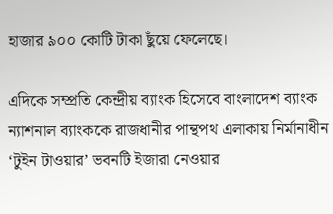হাজার ৯০০ কোটি টাকা ছুঁয়ে ফেলেছে।

এদিকে সম্প্রতি কেন্দ্রীয় ব্যাংক হিসেবে বাংলাদেশ ব্যাংক ন্যাশনাল ব্যাংককে রাজধানীর পান্থপথ এলাকায় নির্মানাধীন ‘টুইন টাওয়ার’ ভবনটি ইজারা নেওয়ার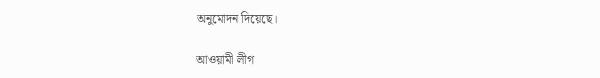অনুমোদন দিয়েছে।

আওয়ামী লীগ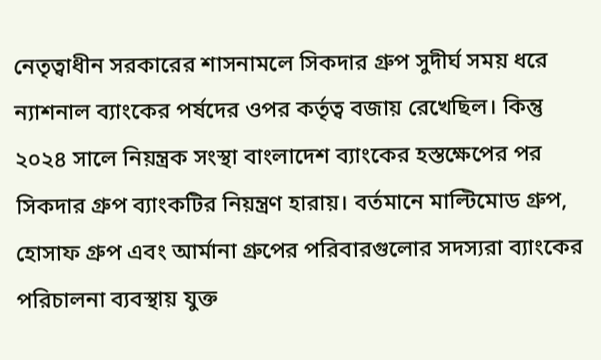নেতৃত্বাধীন সরকারের শাসনামলে সিকদার গ্রুপ সুদীর্ঘ সময় ধরে ন্যাশনাল ব্যাংকের পর্ষদের ওপর কর্তৃত্ব বজায় রেখেছিল। কিন্তু ২০২৪ সালে নিয়ন্ত্রক সংস্থা বাংলাদেশ ব্যাংকের হস্তক্ষেপের পর সিকদার গ্রুপ ব্যাংকটির নিয়ন্ত্রণ হারায়। বর্তমানে মাল্টিমোড গ্রুপ, হোসাফ গ্রুপ এবং আর্মানা গ্রুপের পরিবারগুলোর সদস্যরা ব্যাংকের পরিচালনা ব্যবস্থায় যুক্ত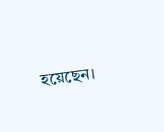হয়েছেন।